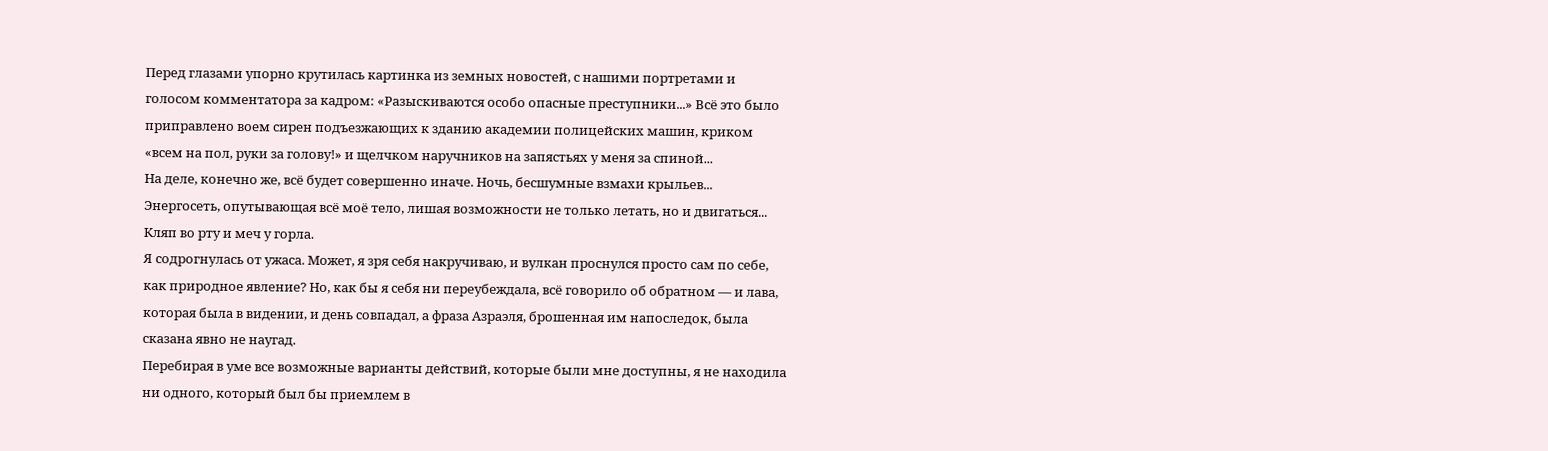Перед глазами упорно крутилась картинка из земных новостей, с нашими портретами и голосом комментатора за кадром: «Разыскиваются особо опасные преступники...» Всё это было приправлено воем сирен подъезжающих к зданию академии полицейских машин, криком «всем на пол, руки за голову!» и щелчком наручников на запястьях у меня за спиной...
На деле, конечно же, всё будет совершенно иначе. Ночь, бесшумные взмахи крыльев... Энергосеть, опутывающая всё моё тело, лишая возможности не только летать, но и двигаться... Кляп во рту и меч у горла.
Я содрогнулась от ужаса. Может, я зря себя накручиваю, и вулкан проснулся просто сам по себе, как природное явление? Но, как бы я себя ни переубеждала, всё говорило об обратном — и лава, которая была в видении, и день совпадал, а фраза Азраэля, брошенная им напоследок, была сказана явно не наугад.
Перебирая в уме все возможные варианты действий, которые были мне доступны, я не находила ни одного, который был бы приемлем в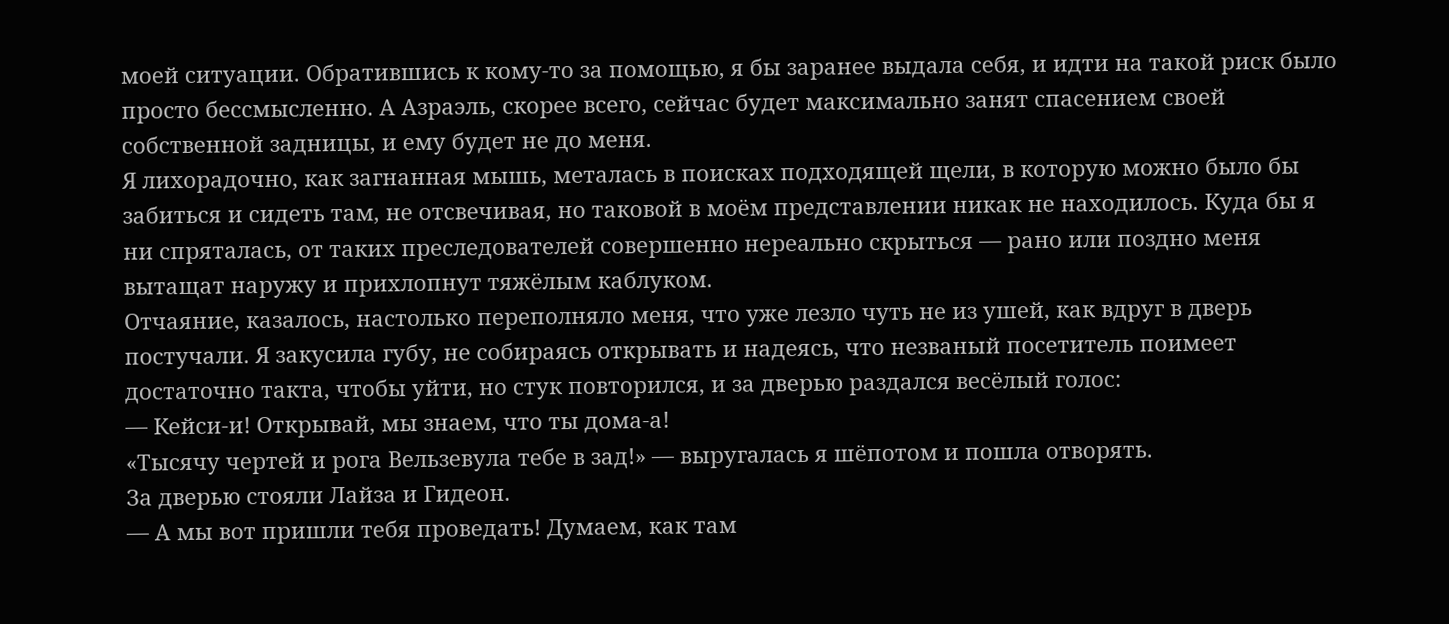моей ситуации. Обратившись к кому-то за помощью, я бы заранее выдала себя, и идти на такой риск было просто бессмысленно. А Азраэль, скорее всего, сейчас будет максимально занят спасением своей собственной задницы, и ему будет не до меня.
Я лихорадочно, как загнанная мышь, металась в поисках подходящей щели, в которую можно было бы забиться и сидеть там, не отсвечивая, но таковой в моём представлении никак не находилось. Куда бы я ни спряталась, от таких преследователей совершенно нереально скрыться — рано или поздно меня вытащат наружу и прихлопнут тяжёлым каблуком.
Отчаяние, казалось, настолько переполняло меня, что уже лезло чуть не из ушей, как вдруг в дверь постучали. Я закусила губу, не собираясь открывать и надеясь, что незваный посетитель поимеет достаточно такта, чтобы уйти, но стук повторился, и за дверью раздался весёлый голос:
— Кейси-и! Открывай, мы знаем, что ты дома-а!
«Тысячу чертей и рога Вельзевула тебе в зад!» — выругалась я шёпотом и пошла отворять.
За дверью стояли Лайза и Гидеон.
— А мы вот пришли тебя проведать! Думаем, как там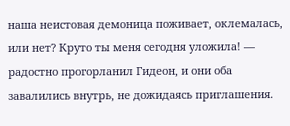наша неистовая демоница поживает, оклемалась, или нет? Круто ты меня сегодня уложила! — радостно прогорланил Гидеон, и они оба завалились внутрь, не дожидаясь приглашения.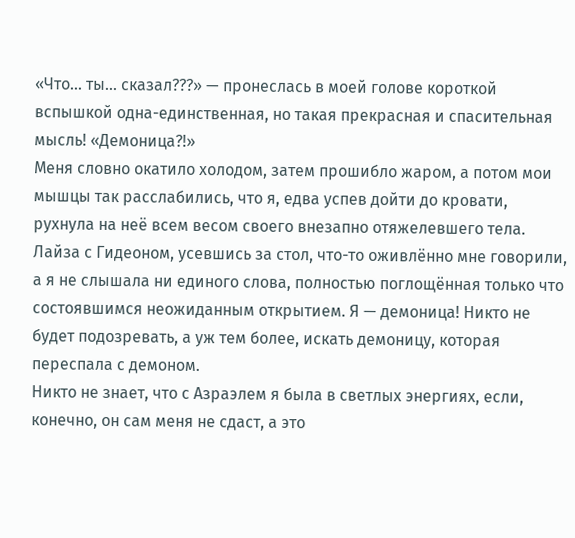«Что... ты... сказал???» — пронеслась в моей голове короткой вспышкой одна-единственная, но такая прекрасная и спасительная мысль! «Демоница?!»
Меня словно окатило холодом, затем прошибло жаром, а потом мои мышцы так расслабились, что я, едва успев дойти до кровати, рухнула на неё всем весом своего внезапно отяжелевшего тела.
Лайза с Гидеоном, усевшись за стол, что-то оживлённо мне говорили, а я не слышала ни единого слова, полностью поглощённая только что состоявшимся неожиданным открытием. Я — демоница! Никто не будет подозревать, а уж тем более, искать демоницу, которая переспала с демоном.
Никто не знает, что с Азраэлем я была в светлых энергиях, если, конечно, он сам меня не сдаст, а это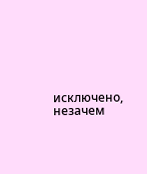исключено, незачем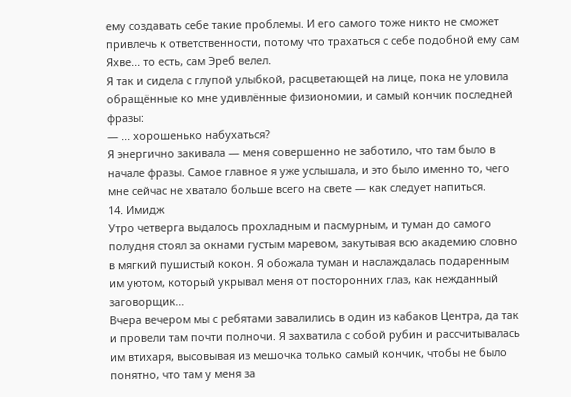ему создавать себе такие проблемы. И его самого тоже никто не сможет привлечь к ответственности, потому что трахаться с себе подобной ему сам Яхве... то есть, сам Эреб велел.
Я так и сидела с глупой улыбкой, расцветающей на лице, пока не уловила обращённые ко мне удивлённые физиономии, и самый кончик последней фразы:
— ... хорошенько набухаться?
Я энергично закивала — меня совершенно не заботило, что там было в начале фразы. Самое главное я уже услышала, и это было именно то, чего мне сейчас не хватало больше всего на свете — как следует напиться.
14. Имидж
Утро четверга выдалось прохладным и пасмурным, и туман до самого полудня стоял за окнами густым маревом, закутывая всю академию словно в мягкий пушистый кокон. Я обожала туман и наслаждалась подаренным им уютом, который укрывал меня от посторонних глаз, как нежданный заговорщик…
Вчера вечером мы с ребятами завалились в один из кабаков Центра, да так и провели там почти полночи. Я захватила с собой рубин и рассчитывалась им втихаря, высовывая из мешочка только самый кончик, чтобы не было понятно, что там у меня за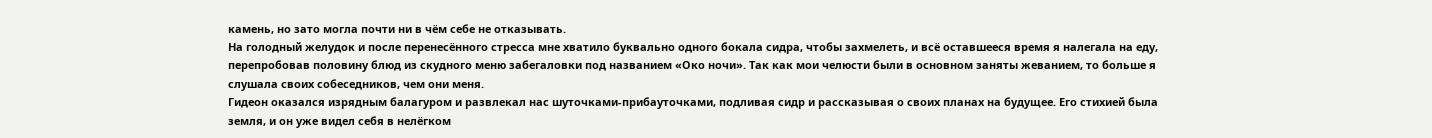камень, но зато могла почти ни в чём себе не отказывать.
На голодный желудок и после перенесённого стресса мне хватило буквально одного бокала сидра, чтобы захмелеть, и всё оставшееся время я налегала на еду, перепробовав половину блюд из скудного меню забегаловки под названием «Око ночи». Так как мои челюсти были в основном заняты жеванием, то больше я слушала своих собеседников, чем они меня.
Гидеон оказался изрядным балагуром и развлекал нас шуточками-прибауточками, подливая сидр и рассказывая о своих планах на будущее. Его стихией была земля, и он уже видел себя в нелёгком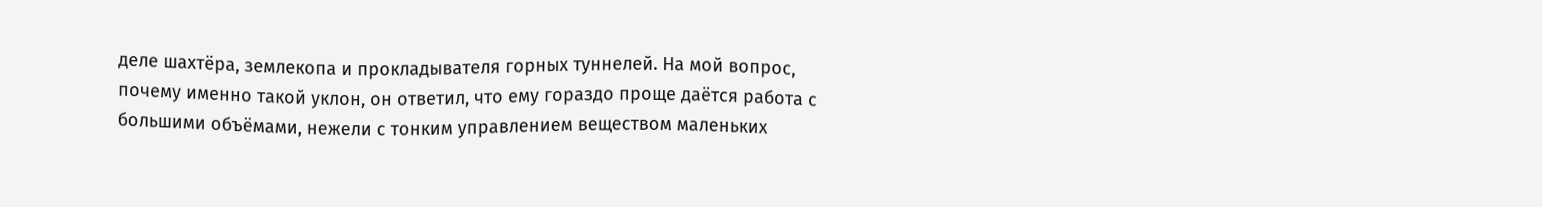деле шахтёра, землекопа и прокладывателя горных туннелей. На мой вопрос, почему именно такой уклон, он ответил, что ему гораздо проще даётся работа с большими объёмами, нежели с тонким управлением веществом маленьких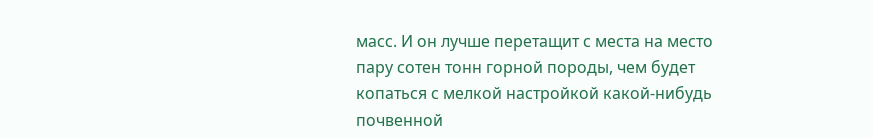масс. И он лучше перетащит с места на место пару сотен тонн горной породы, чем будет копаться с мелкой настройкой какой-нибудь почвенной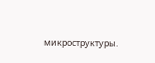микроструктуры.